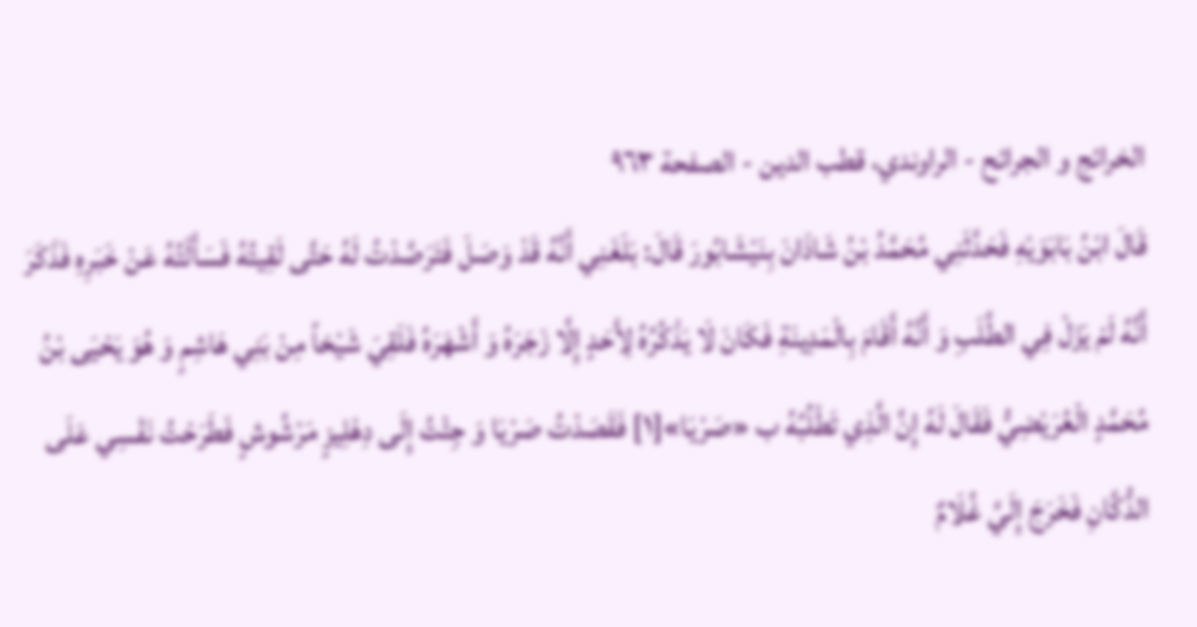الخرائج و الجرائح - الراوندي، قطب الدين - الصفحة ٩٦٣
قَالَ ابْنُ بَابَوَيْهِ فَحَدَّثَنِي مُحَمَّدُ بْنُ شَاذَانَ بِنَيْشَابُورَ قَالَ: بَلَغَنِي أَنَّهُ قَدْ وَصَلَ فَتَرَصَّدْتُ لَهُ حَتَّى لَقِيتُهُ فَسَأَلْتُهُ عَنْ خَبَرِهِ فَذَكَرَ أَنَّهُ لَمْ يَزَلْ فِي الطَّلَبِ وَ أَنَّهُ أَقَامَ بِالْمَدِينَةِ فَكَانَ لَا يَذْكُرُهُ لِأَحَدٍ إِلَّا زَجَرَهُ وَ أَشْهَرَهُ فَلَقِيَ شَيْخاً مِنْ بَنِي هَاشِمٍ وَ هُوَ يَحْيَى بْنُ مُحَمَّدٍ الْعُرَيْضِيُّ فَقَالَ لَهُ إِنَّ الَّذِي تَطْلُبُهُ ب «صَرْيَا»[١] فَقَصَدْتُ صَرْيَا وَ جِئْتُ إِلَى دِهْلِيزٍ مَرْشُوشٍ فَطَرَحْتُ نَفْسِي عَلَى الدُّكَّانِ فَخَرَجَ إِلَيَّ غُلَامٌ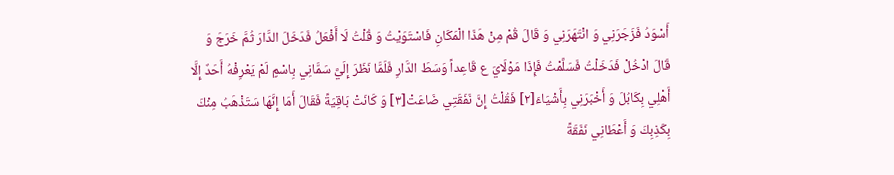أَسْوَدُ فَزَجَرَنِي وَ انْتَهَرَنِي وَ قَالَ قُمْ مِنْ هَذَا الْمَكَانِ فَاسْتَوَيْتُ وَ قُلْتُ لَا أَفْعَلُ فَدَخَلَ الدَّارَ ثُمَّ خَرَجَ وَ قَالَ ادْخُلْ فَدَخَلْتُ فَسَلَّمْتُ فَإِذَا مَوْلَايَ ع قَاعِداً وَسَطَ الدَّارِ فَلَمَّا نَظَرَ إِلَيَّ سَمَّانِي بِاسْمٍ لَمْ يَعْرِفْهُ أَحَدٌ إِلَّا أَهْلِي بِكَابُلَ وَ أَخْبَرَنِي بِأَشْيَاءَ[٢] فَقُلْتُ إِنَّ نَفَقَتِي ضَاعَتْ[٣] وَ كَانَتْ بَاقِيَةً فَقَالَ أَمَا إِنَّهَا سَتَذْهَبُ مِنْكَ بِكَذِبِكَ وَ أَعْطَانِي نَفَقَةً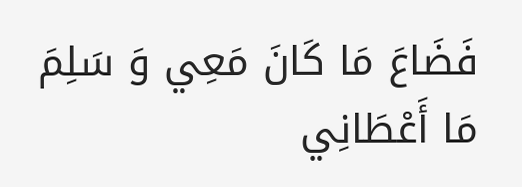فَضَاعَ مَا كَانَ مَعِي وَ سَلِمَ مَا أَعْطَانِي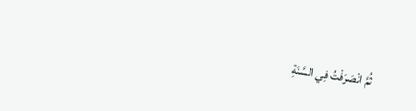ثُمَّ انْصَرَفْتُ فِي السَّنَةِ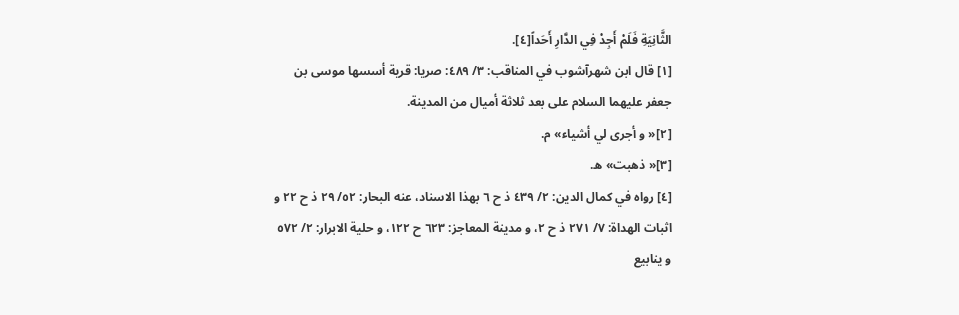الثَّانِيَةِ فَلَمْ أَجِدْ فِي الدَّارِ أَحَداً[٤].
[١] قال ابن شهرآشوب في المناقب: ٣/ ٤٨٩: صريا: قرية أسسها موسى بن جعفر عليهما السلام على بعد ثلاثة أميال من المدينة.
[٢]« و أجرى لي أشياء» م.
[٣]« ذهبت» ه.
[٤] رواه في كمال الدين: ٢/ ٤٣٩ ذ ح ٦ بهذا الاسناد، عنه البحار: ٥٢/ ٢٩ ذ ح ٢٢ و اثبات الهداة: ٧/ ٢٧١ ذ ح ٢، و مدينة المعاجز: ٦٢٣ ح ١٢٢، و حلية الابرار: ٢/ ٥٧٢ و ينابيع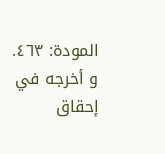المودة: ٤٦٣.
و أخرجه في إحقاق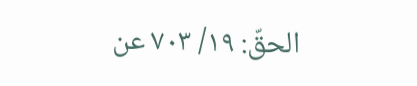الحقّ: ١٩/ ٧٠٣ عن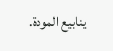ينابيع المودة.